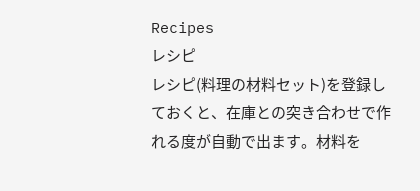Recipes
レシピ
レシピ(料理の材料セット)を登録しておくと、在庫との突き合わせで作れる度が自動で出ます。材料を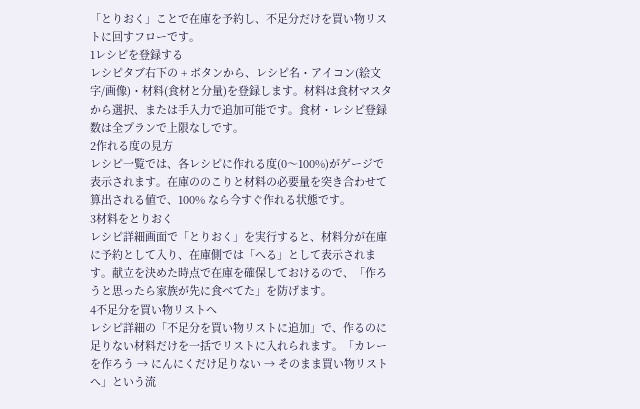「とりおく」ことで在庫を予約し、不足分だけを買い物リストに回すフローです。
1レシピを登録する
レシピタブ右下の + ボタンから、レシピ名・アイコン(絵文字/画像)・材料(食材と分量)を登録します。材料は食材マスタから選択、または手入力で追加可能です。食材・レシピ登録数は全プランで上限なしです。
2作れる度の見方
レシピ一覧では、各レシピに作れる度(0〜100%)がゲージで表示されます。在庫ののこりと材料の必要量を突き合わせて算出される値で、100% なら今すぐ作れる状態です。
3材料をとりおく
レシピ詳細画面で「とりおく」を実行すると、材料分が在庫に予約として入り、在庫側では「へる」として表示されます。献立を決めた時点で在庫を確保しておけるので、「作ろうと思ったら家族が先に食べてた」を防げます。
4不足分を買い物リストへ
レシピ詳細の「不足分を買い物リストに追加」で、作るのに足りない材料だけを一括でリストに入れられます。「カレーを作ろう → にんにくだけ足りない → そのまま買い物リストへ」という流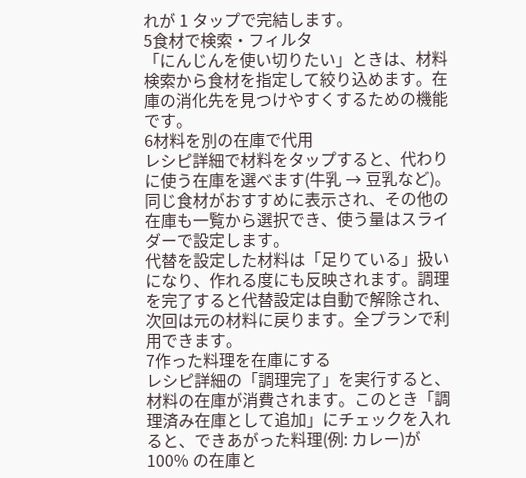れが 1 タップで完結します。
5食材で検索・フィルタ
「にんじんを使い切りたい」ときは、材料検索から食材を指定して絞り込めます。在庫の消化先を見つけやすくするための機能です。
6材料を別の在庫で代用
レシピ詳細で材料をタップすると、代わりに使う在庫を選べます(牛乳 → 豆乳など)。同じ食材がおすすめに表示され、その他の在庫も一覧から選択でき、使う量はスライダーで設定します。
代替を設定した材料は「足りている」扱いになり、作れる度にも反映されます。調理を完了すると代替設定は自動で解除され、次回は元の材料に戻ります。全プランで利用できます。
7作った料理を在庫にする
レシピ詳細の「調理完了」を実行すると、材料の在庫が消費されます。このとき「調理済み在庫として追加」にチェックを入れると、できあがった料理(例: カレー)が 100% の在庫と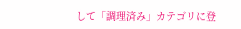して「調理済み」カテゴリに登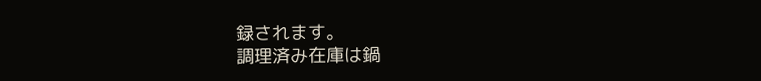録されます。
調理済み在庫は鍋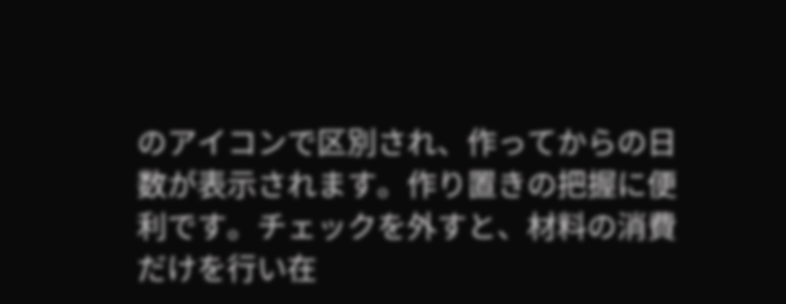のアイコンで区別され、作ってからの日数が表示されます。作り置きの把握に便利です。チェックを外すと、材料の消費だけを行い在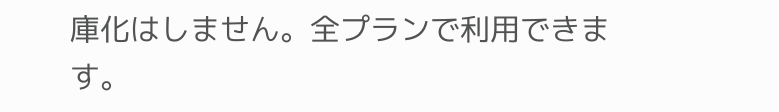庫化はしません。全プランで利用できます。